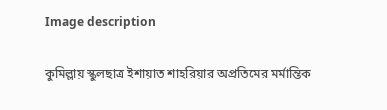Image description

কুমিল্লায় স্কুলছাত্র ইশায়াত শাহরিয়ার অপ্রতিমের মর্মান্তিক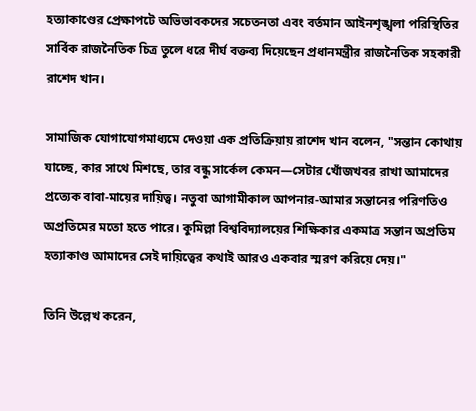হত্যাকাণ্ডের প্রেক্ষাপটে অভিভাবকদের সচেতনতা এবং বর্তমান আইনশৃঙ্খলা পরিস্থিতির সার্বিক রাজনৈতিক চিত্র তুলে ধরে দীর্ঘ বক্তব্য দিয়েছেন প্রধানমন্ত্রীর রাজনৈতিক সহকারী রাশেদ খান।

সামাজিক যোগাযোগমাধ্যমে দেওয়া এক প্রতিক্রিয়ায় রাশেদ খান বলেন, "সন্তান কোথায় যাচ্ছে, কার সাথে মিশছে, তার বন্ধু সার্কেল কেমন—সেটার খোঁজখবর রাখা আমাদের প্রত্যেক বাবা-মায়ের দায়িত্ব। নতুবা আগামীকাল আপনার-আমার সন্তানের পরিণতিও অপ্রতিমের মতো হতে পারে। কুমিল্লা বিশ্ববিদ্যালয়ের শিক্ষিকার একমাত্র সন্তান অপ্রতিম হত্যাকাণ্ড আমাদের সেই দায়িত্বের কথাই আরও একবার স্মরণ করিয়ে দেয়।"

তিনি উল্লেখ করেন,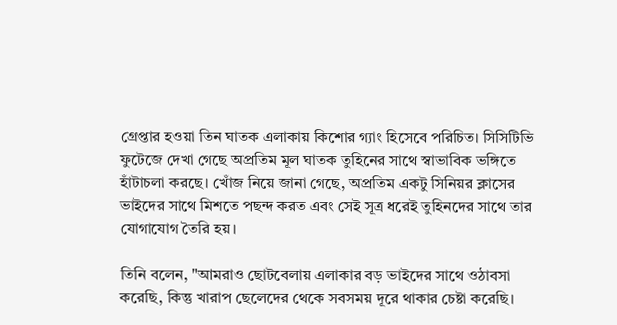গ্রেপ্তার হওয়া তিন ঘাতক এলাকায় কিশোর গ্যাং হিসেবে পরিচিত। সিসিটিভি ফুটেজে দেখা গেছে অপ্রতিম মূল ঘাতক তুহিনের সাথে স্বাভাবিক ভঙ্গিতে হাঁটাচলা করছে। খোঁজ নিয়ে জানা গেছে, অপ্রতিম একটু সিনিয়র ক্লাসের ভাইদের সাথে মিশতে পছন্দ করত এবং সেই সূত্র ধরেই তুহিনদের সাথে তার যোগাযোগ তৈরি হয়।

তিনি বলেন, "আমরাও ছোটবেলায় এলাকার বড় ভাইদের সাথে ওঠাবসা করেছি, কিন্তু খারাপ ছেলেদের থেকে সবসময় দূরে থাকার চেষ্টা করেছি।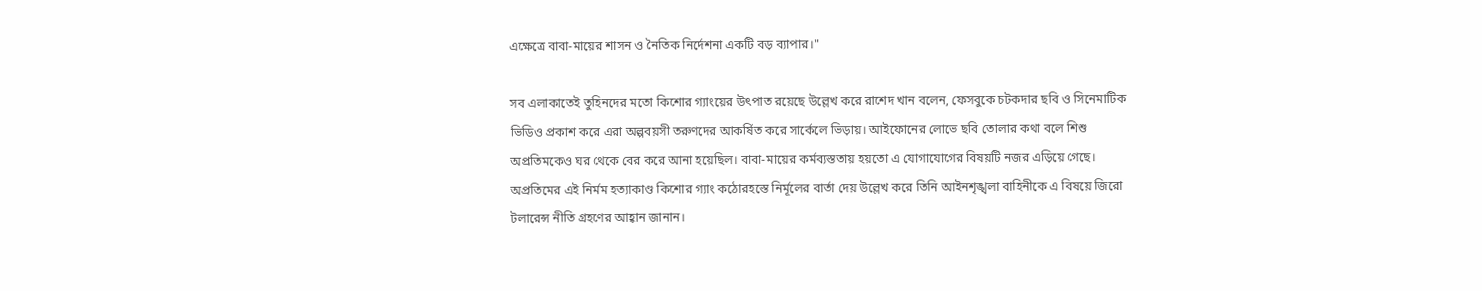এক্ষেত্রে বাবা-মায়ের শাসন ও নৈতিক নির্দেশনা একটি বড় ব্যাপার।"

সব এলাকাতেই তুহিনদের মতো কিশোর গ্যাংয়ের উৎপাত রয়েছে উল্লেখ করে রাশেদ খান বলেন, ফেসবুকে চটকদার ছবি ও সিনেমাটিক ভিডিও প্রকাশ করে এরা অল্পবয়সী তরুণদের আকর্ষিত করে সার্কেলে ভিড়ায়। আইফোনের লোভে ছবি তোলার কথা বলে শিশু অপ্রতিমকেও ঘর থেকে বের করে আনা হয়েছিল। বাবা-মায়ের কর্মব্যস্ততায় হয়তো এ যোগাযোগের বিষয়টি নজর এড়িয়ে গেছে। অপ্রতিমের এই নির্মম হত্যাকাণ্ড কিশোর গ্যাং কঠোরহস্তে নির্মূলের বার্তা দেয় উল্লেখ করে তিনি আইনশৃঙ্খলা বাহিনীকে এ বিষয়ে জিরো টলারেন্স নীতি গ্রহণের আহ্বান জানান।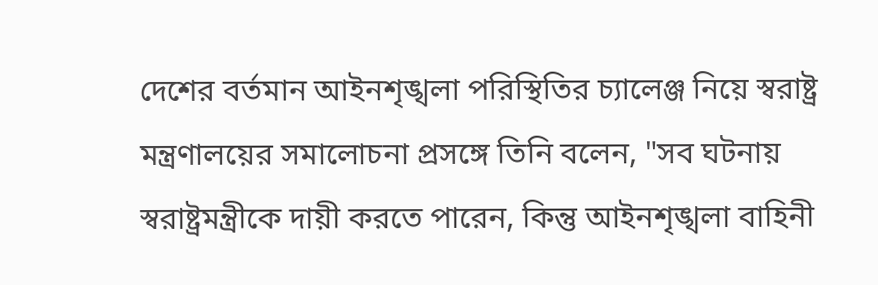দেশের বর্তমান আইনশৃঙ্খলা পরিস্থিতির চ্যালেঞ্জ নিয়ে স্বরাষ্ট্র মন্ত্রণালয়ের সমালোচনা প্রসঙ্গে তিনি বলেন, "সব ঘটনায় স্বরাষ্ট্রমন্ত্রীকে দায়ী করতে পারেন, কিন্তু আইনশৃঙ্খলা বাহিনী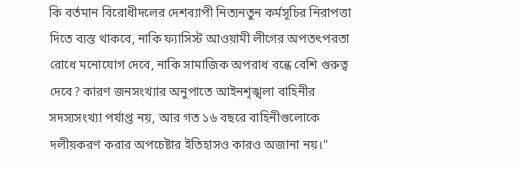কি বর্তমান বিরোধীদলের দেশব্যাপী নিত্যনতুন কর্মসূচির নিরাপত্তা দিতে ব্যস্ত থাকবে, নাকি ফ্যাসিস্ট আওয়ামী লীগের অপতৎপরতা রোধে মনোযোগ দেবে, নাকি সামাজিক অপরাধ বন্ধে বেশি গুরুত্ব দেবে? কারণ জনসংখ্যার অনুপাতে আইনশৃঙ্খলা বাহিনীর সদস্যসংখ্যা পর্যাপ্ত নয়, আর গত ১৬ বছরে বাহিনীগুলোকে দলীয়করণ করার অপচেষ্টার ইতিহাসও কারও অজানা নয়।"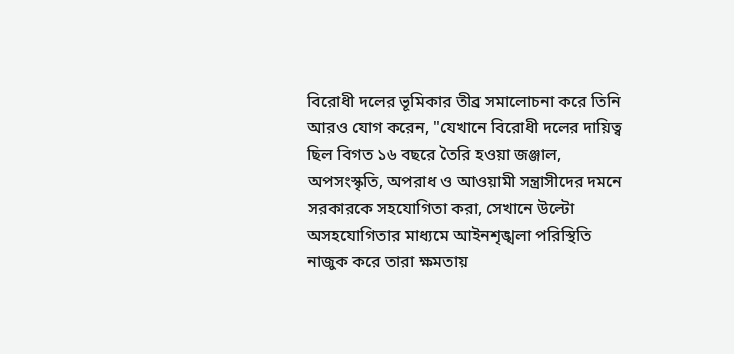বিরোধী দলের ভূমিকার তীব্র সমালোচনা করে তিনি আরও যোগ করেন, "যেখানে বিরোধী দলের দায়িত্ব ছিল বিগত ১৬ বছরে তৈরি হওয়া জঞ্জাল, অপসংস্কৃতি, অপরাধ ও আওয়ামী সন্ত্রাসীদের দমনে সরকারকে সহযোগিতা করা, সেখানে উল্টো অসহযোগিতার মাধ্যমে আইনশৃঙ্খলা পরিস্থিতি নাজুক করে তারা ক্ষমতায়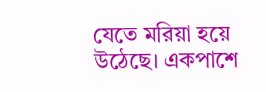যেতে মরিয়া হয়ে উঠেছে। একপাশে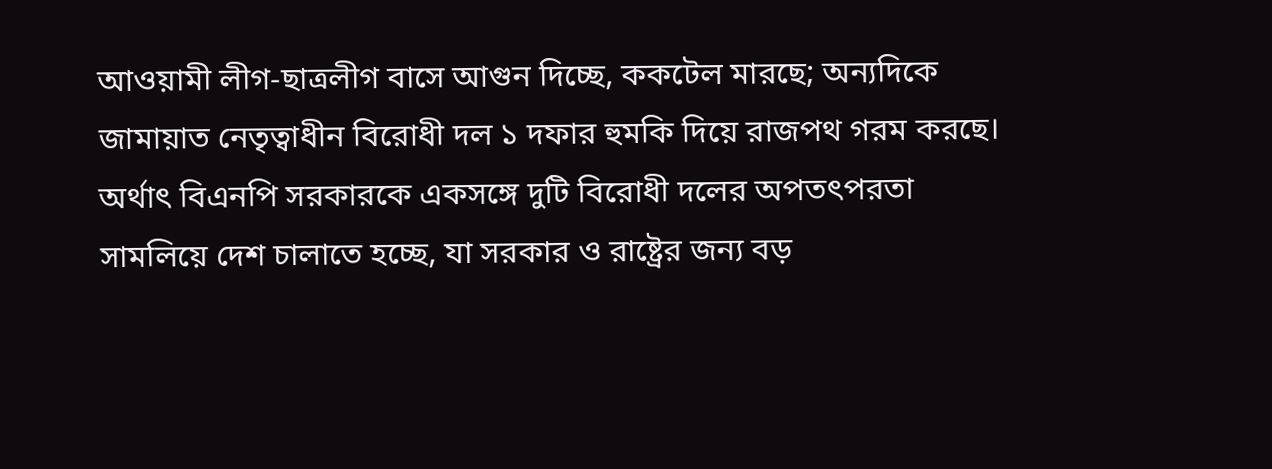আওয়ামী লীগ-ছাত্রলীগ বাসে আগুন দিচ্ছে, ককটেল মারছে; অন্যদিকে জামায়াত নেতৃত্বাধীন বিরোধী দল ১ দফার হুমকি দিয়ে রাজপথ গরম করছে। অর্থাৎ বিএনপি সরকারকে একসঙ্গে দুটি বিরোধী দলের অপতৎপরতা সামলিয়ে দেশ চালাতে হচ্ছে, যা সরকার ও রাষ্ট্রের জন্য বড়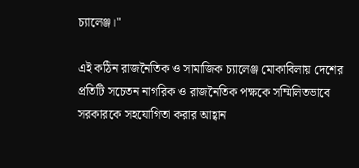চ্যালেঞ্জ।"

এই কঠিন রাজনৈতিক ও সামাজিক চ্যালেঞ্জ মোকাবিলায় দেশের প্রতিটি সচেতন নাগরিক ও রাজনৈতিক পক্ষকে সম্মিলিতভাবে সরকারকে সহযোগিতা করার আহ্বান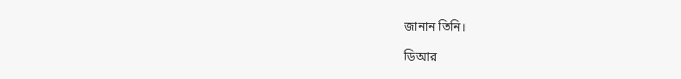জানান তিনি।

ডিআর